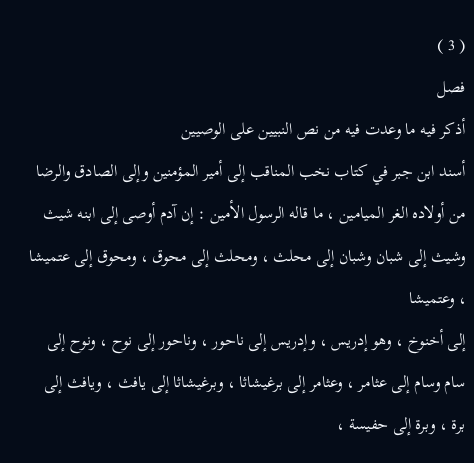( 3 )
فصل
أذكر فيه ما وعدت فيه من نص النبيين على الوصيين
أسند ابن جبر في كتاب نخب المناقب إلى أمير المؤمنين وإلى الصادق والرضا
من أولاده الغر الميامين ، ما قاله الرسول الأمين : إن آدم أوصى إلى ابنه شيث
وشيث إلى شبان وشبان إلى محلث ، ومحلث إلى محوق ، ومحوق إلى عتميشا ، وعتميشا
إلى أخنوخ ، وهو إدريس ، وإدريس إلى ناحور ، وناحور إلى نوح ، ونوح إلى
سام وسام إلى عثامر ، وعثامر إلى برغيشاثا ، وبرغيشاثا إلى يافث ، ويافث إلى
برة ، وبرة إلى حفيسة ،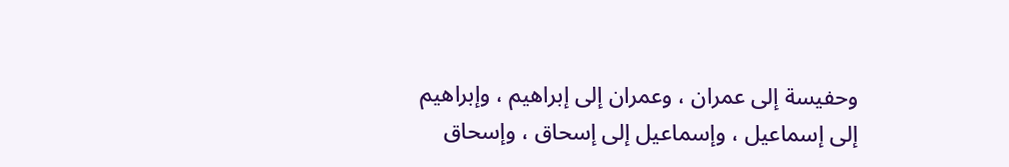وحفيسة إلى عمران ، وعمران إلى إبراهيم ، وإبراهيم
إلى إسماعيل ، وإسماعيل إلى إسحاق ، وإسحاق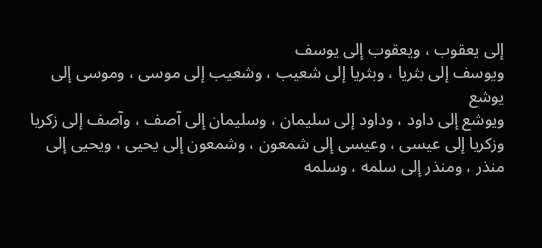إلى يعقوب ، ويعقوب إلى يوسف
ويوسف إلى بثريا ، وبثريا إلى شعيب ، وشعيب إلى موسى ، وموسى إلى يوشع
ويوشع إلى داود ، وداود إلى سليمان ، وسليمان إلى آصف ، وآصف إلى زكريا
وزكريا إلى عيسى ، وعيسى إلى شمعون ، وشمعون إلى يحيى ، ويحيى إلى
منذر ، ومنذر إلى سلمه ، وسلمه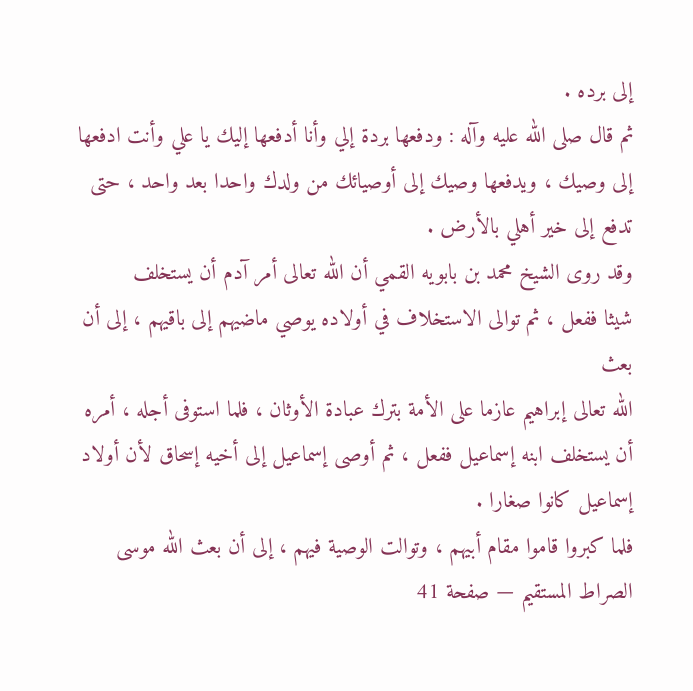إلى برده .
ثم قال صلى الله عليه وآله : ودفعها بردة إلي وأنا أدفعها إليك يا علي وأنت ادفعها
إلى وصيك ، ويدفعها وصيك إلى أوصيائك من ولدك واحدا بعد واحد ، حتى
تدفع إلى خير أهلي بالأرض .
وقد روى الشيخ محمد بن بابويه القمي أن الله تعالى أمر آدم أن يستخلف
شيثا ففعل ، ثم توالى الاستخلاف في أولاده يوصي ماضيهم إلى باقيهم ، إلى أن بعث
الله تعالى إبراهيم عازما على الأمة بترك عبادة الأوثان ، فلما استوفى أجله ، أمره
أن يستخلف ابنه إسماعيل ففعل ، ثم أوصى إسماعيل إلى أخيه إسحاق لأن أولاد
إسماعيل كانوا صغارا .
فلما كبروا قاموا مقام أبيهم ، وتوالت الوصية فيهم ، إلى أن بعث الله موسى
الصراط المستقيم — صفحة 41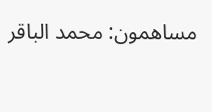مساهمون: محمد الباقر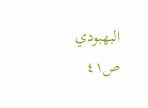البهبودي
ص٤١